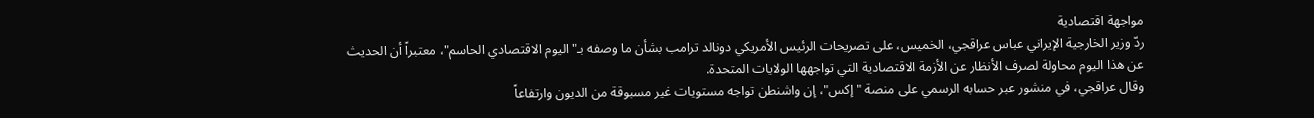مواجهة اقتصادية
ردّ وزير الخارجية الإيراني عباس عراقجي، الخميس، على تصريحات الرئيس الأمريكي دونالد ترامب بشأن ما وصفه بـ"اليوم الاقتصادي الحاسم"، معتبراً أن الحديث عن هذا اليوم محاولة لصرف الأنظار عن الأزمة الاقتصادية التي تواجهها الولايات المتحدة.
وقال عراقجي، في منشور عبر حسابه الرسمي على منصة "إكس"، إن واشنطن تواجه مستويات غير مسبوقة من الديون وارتفاعاً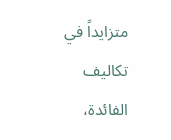متزايداً في تكاليف الفائدة،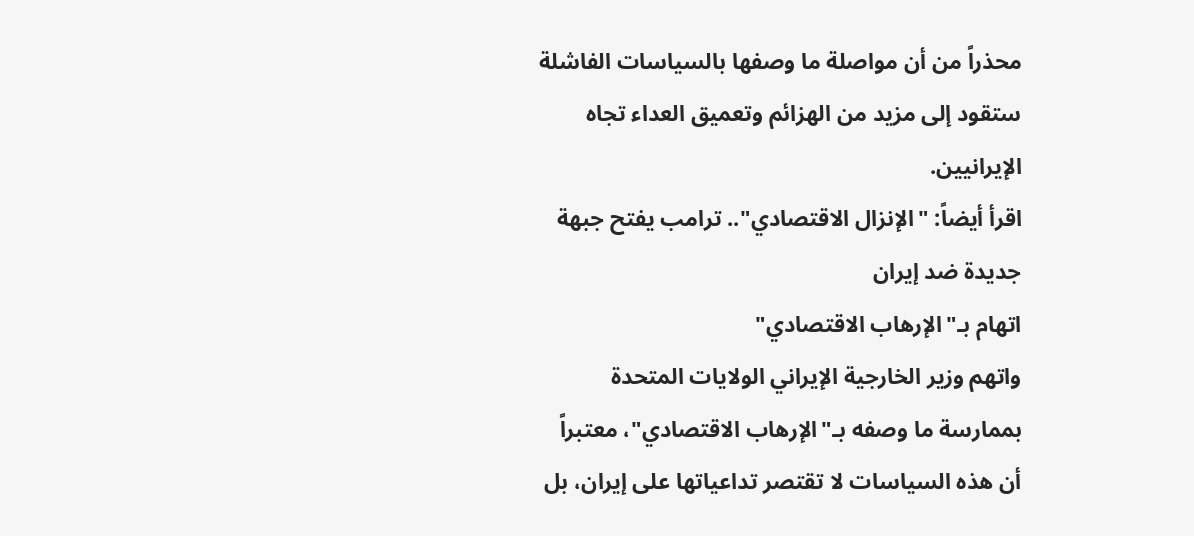محذراً من أن مواصلة ما وصفها بالسياسات الفاشلة ستقود إلى مزيد من الهزائم وتعميق العداء تجاه الإيرانيين.
اقرأ أيضاً: "الإنزال الاقتصادي".. ترامب يفتح جبهة جديدة ضد إيران
اتهام بـ"الإرهاب الاقتصادي"
واتهم وزير الخارجية الإيراني الولايات المتحدة بممارسة ما وصفه بـ"الإرهاب الاقتصادي"، معتبراً أن هذه السياسات لا تقتصر تداعياتها على إيران، بل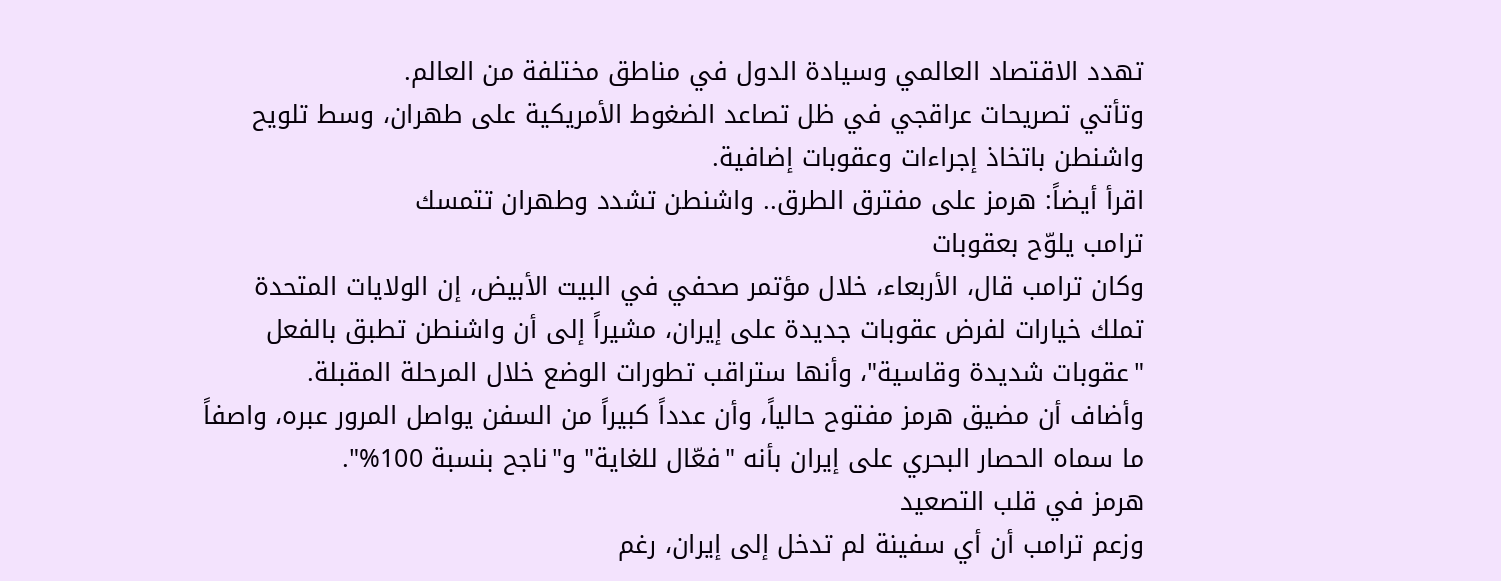تهدد الاقتصاد العالمي وسيادة الدول في مناطق مختلفة من العالم.
وتأتي تصريحات عراقجي في ظل تصاعد الضغوط الأمريكية على طهران، وسط تلويح واشنطن باتخاذ إجراءات وعقوبات إضافية.
اقرأ أيضاً: هرمز على مفترق الطرق.. واشنطن تشدد وطهران تتمسك
ترامب يلوّح بعقوبات
وكان ترامب قال، الأربعاء، خلال مؤتمر صحفي في البيت الأبيض، إن الولايات المتحدة تملك خيارات لفرض عقوبات جديدة على إيران، مشيراً إلى أن واشنطن تطبق بالفعل "عقوبات شديدة وقاسية"، وأنها ستراقب تطورات الوضع خلال المرحلة المقبلة.
وأضاف أن مضيق هرمز مفتوح حالياً، وأن عدداً كبيراً من السفن يواصل المرور عبره، واصفاً ما سماه الحصار البحري على إيران بأنه "فعّال للغاية" و"ناجح بنسبة 100%".
هرمز في قلب التصعيد
وزعم ترامب أن أي سفينة لم تدخل إلى إيران، رغم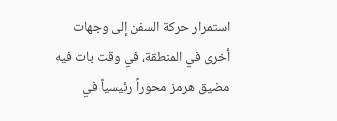استمرار حركة السفن إلى وجهات أخرى في المنطقة، في وقت بات فيه مضيق هرمز محوراً رئيسياً في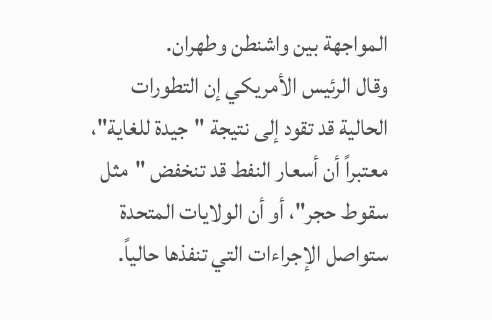المواجهة بين واشنطن وطهران.
وقال الرئيس الأمريكي إن التطورات الحالية قد تقود إلى نتيجة "جيدة للغاية"، معتبراً أن أسعار النفط قد تنخفض "مثل سقوط حجر"، أو أن الولايات المتحدة ستواصل الإجراءات التي تنفذها حالياً.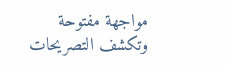مواجهة مفتوحة
وتكشف التصريحات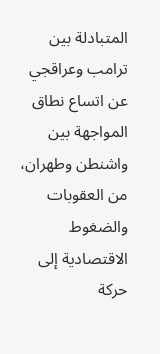المتبادلة بين ترامب وعراقجي عن اتساع نطاق المواجهة بين واشنطن وطهران، من العقوبات والضغوط الاقتصادية إلى حركة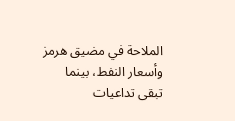الملاحة في مضيق هرمز وأسعار النفط، بينما تبقى تداعيات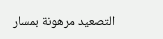التصعيد مرهونة بمسار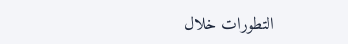التطورات خلال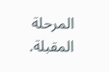المرحلة المقبلة.